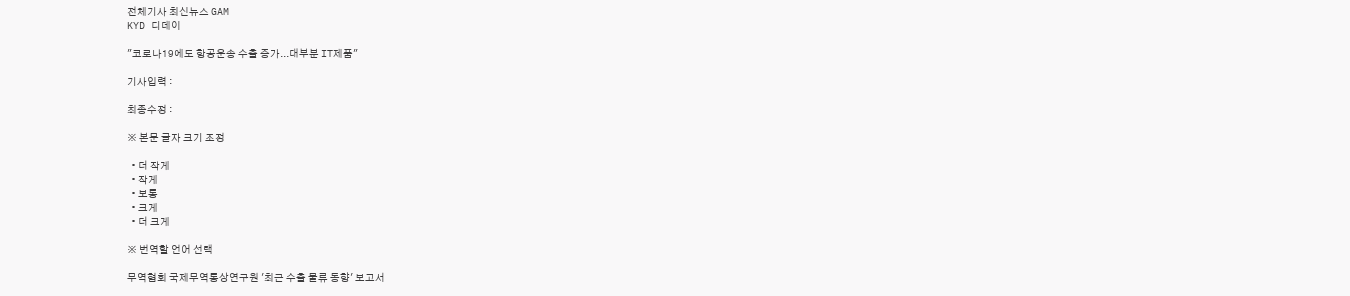전체기사 최신뉴스 GAM
KYD 디데이

"코로나19에도 항공운송 수출 증가...대부분 IT제품"

기사입력 :

최종수정 :

※ 본문 글자 크기 조정

  • 더 작게
  • 작게
  • 보통
  • 크게
  • 더 크게

※ 번역할 언어 선택

무역협회 국제무역통상연구원 '최근 수출 물류 동향' 보고서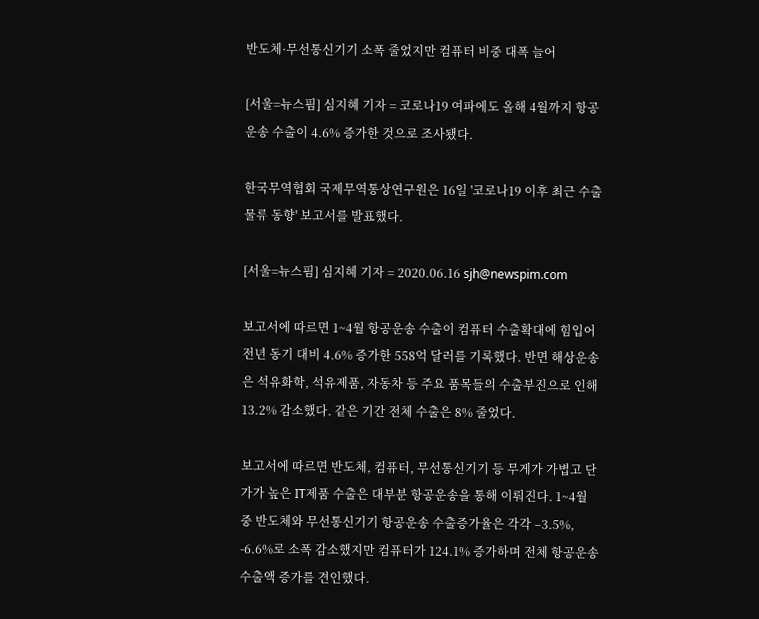반도체·무선통신기기 소폭 줄었지만 컴퓨터 비중 대폭 늘어

[서울=뉴스핌] 심지혜 기자 = 코로나19 여파에도 올해 4월까지 항공운송 수출이 4.6% 증가한 것으로 조사됐다.

한국무역협회 국제무역통상연구원은 16일 '코로나19 이후 최근 수출 물류 동향' 보고서를 발표했다.

[서울=뉴스핌] 심지혜 기자 = 2020.06.16 sjh@newspim.com

보고서에 따르면 1~4월 항공운송 수출이 컴퓨터 수출확대에 힘입어 전년 동기 대비 4.6% 증가한 558억 달러를 기록했다. 반면 해상운송은 석유화학, 석유제품, 자동차 등 주요 품목들의 수출부진으로 인해 13.2% 감소했다. 같은 기간 전체 수출은 8% 줄었다.

보고서에 따르면 반도체, 컴퓨터, 무선통신기기 등 무게가 가볍고 단가가 높은 IT제품 수출은 대부분 항공운송을 통해 이뤄진다. 1~4월 중 반도체와 무선통신기기 항공운송 수출증가율은 각각 –3.5%, -6.6%로 소폭 감소했지만 컴퓨터가 124.1% 증가하며 전체 항공운송 수출액 증가를 견인했다.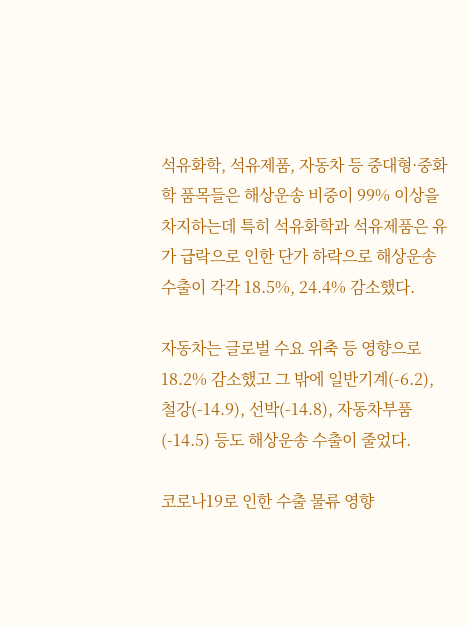석유화학, 석유제품, 자동차 등 중대형·중화학 품목들은 해상운송 비중이 99% 이상을 차지하는데 특히 석유화학과 석유제품은 유가 급락으로 인한 단가 하락으로 해상운송 수출이 각각 18.5%, 24.4% 감소했다.

자동차는 글로벌 수요 위축 등 영향으로 18.2% 감소했고 그 밖에 일반기계(-6.2), 철강(-14.9), 선박(-14.8), 자동차부품(-14.5) 등도 해상운송 수출이 줄었다.

코로나19로 인한 수출 물류 영향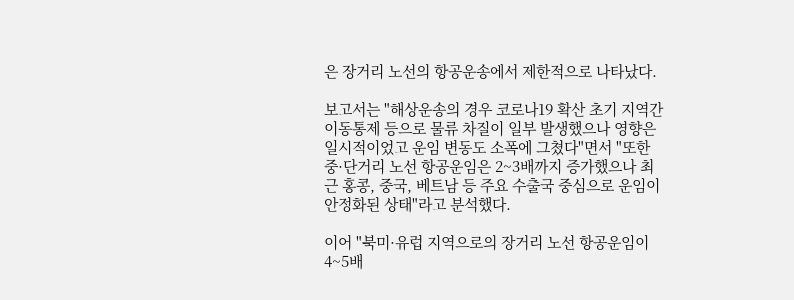은 장거리 노선의 항공운송에서 제한적으로 나타났다.

보고서는 "해상운송의 경우 코로나19 확산 초기 지역간 이동통제 등으로 물류 차질이 일부 발생했으나 영향은 일시적이었고 운임 변동도 소폭에 그쳤다"면서 "또한 중·단거리 노선 항공운임은 2~3배까지 증가했으나 최근 홍콩, 중국, 베트남 등 주요 수출국 중심으로 운임이 안정화된 상태"라고 분석했다.

이어 "북미·유럽 지역으로의 장거리 노선 항공운임이 4~5배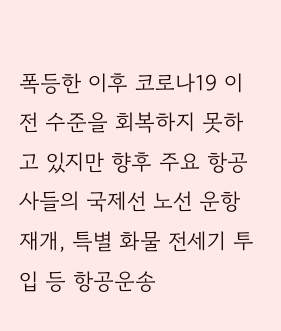폭등한 이후 코로나19 이전 수준을 회복하지 못하고 있지만 향후 주요 항공사들의 국제선 노선 운항 재개, 특별 화물 전세기 투입 등 항공운송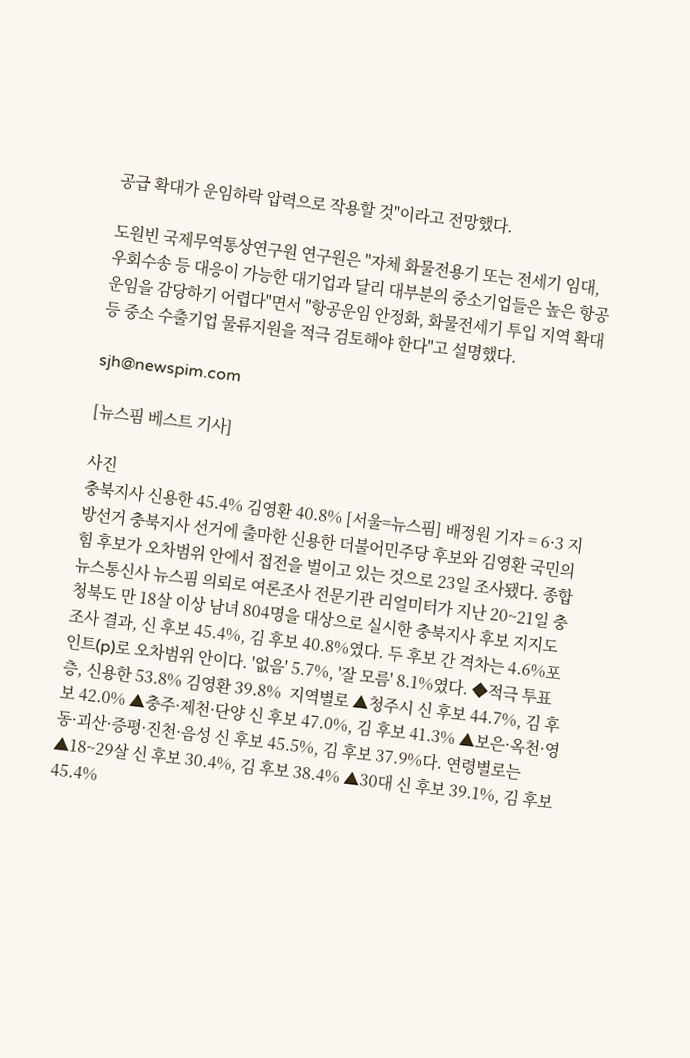공급 확대가 운임하락 압력으로 작용할 것"이라고 전망했다.

도원빈 국제무역통상연구원 연구원은 "자체 화물전용기 또는 전세기 임대, 우회수송 등 대응이 가능한 대기업과 달리 대부분의 중소기업들은 높은 항공운임을 감당하기 어렵다"면서 "항공운임 안정화, 화물전세기 투입 지역 확대 등 중소 수출기업 물류지원을 적극 검토해야 한다"고 설명했다.

sjh@newspim.com

[뉴스핌 베스트 기사]

사진
충북지사 신용한 45.4% 김영환 40.8% [서울=뉴스핌] 배정원 기자 = 6·3 지방선거 충북지사 선거에 출마한 신용한 더불어민주당 후보와 김영환 국민의힘 후보가 오차범위 안에서 접전을 벌이고 있는 것으로 23일 조사됐다. 종합뉴스통신사 뉴스핌 의뢰로 여론조사 전문기관 리얼미터가 지난 20~21일 충청북도 만 18살 이상 남녀 804명을 대상으로 실시한 충북지사 후보 지지도 조사 결과, 신 후보 45.4%, 김 후보 40.8%였다. 두 후보 간 격차는 4.6%포인트(p)로 오차범위 안이다. '없음' 5.7%, '잘 모름' 8.1%였다. ◆적극 투표층, 신용한 53.8% 김영환 39.8%  지역별로 ▲청주시 신 후보 44.7%, 김 후보 42.0% ▲충주·제천·단양 신 후보 47.0%, 김 후보 41.3% ▲보은·옥천·영동·괴산·증평·진천·음성 신 후보 45.5%, 김 후보 37.9%다. 연령별로는 ▲18~29살 신 후보 30.4%, 김 후보 38.4% ▲30대 신 후보 39.1%, 김 후보 45.4%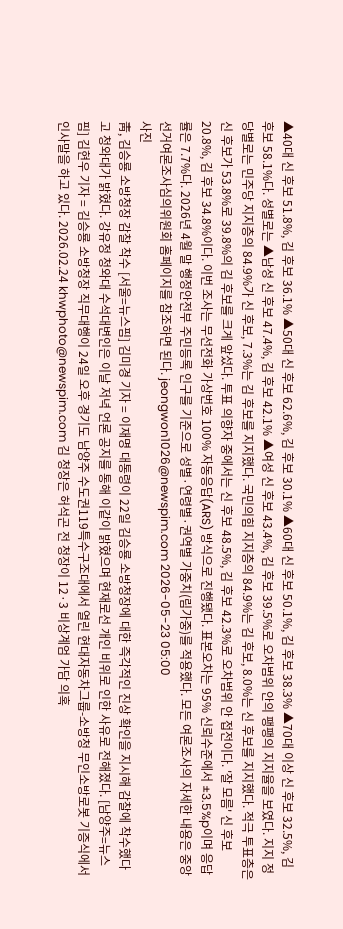▲40대 신 후보 51.8%, 김 후보 36.1% ▲50대 신 후보 62.6%, 김 후보 30.1% ▲60대 신 후보 50.1%, 김 후보 38.3% ▲70대 이상 신 후보 32.5%, 김 후보 58.1%다. 성별로는 ▲남성 신 후보 47.4%, 김 후보 42.1% ▲여성 신 후보 43.4%, 김 후보 39.5%로 오차범위 안의 팽팽의 지지율을 보였다. 지지 정당별로는 민주당 지지층의 84.9%가 신 후보, 7.3%는 김 후보를 지지했다. 국민의힘 지지층의 84.9%는 김 후보, 8.0%는 신 후보를 지지했다. 적극 투표층은 신 후보가 53.8%로 39.8%의 김 후보를 크게 앞섰다. 투표 의향자 중에서는 신 후보 48.5%, 김 후보 42.3%로 오차범위 안 접전이다. '잘 모름' 신 후보 20.8%, 김 후보 34.8%이다. 이번 조사는 무선전화 가상번호 100% 자동응답(ARS) 방식으로 진행됐다. 표본오차는 95% 신뢰수준에서 ±3.5%p이며 응답률은 7.7%다. 2026년 4월 말 행정안전부 주민등록 인구를 기준으로 성별·연령별·권역별 가중치(림가중)를 적용했다. 모든 여론조사의 자세한 내용은 중앙선거여론조사심의위원회 홈페이지를 참조하면 된다. jeongwon1026@newspim.com 2026-05-23 05:00
사진
靑, 김승룡 소방청장 감찰 착수 [서울=뉴스핌] 김미경 기자 = 이재명 대통령이 22일 김승룡 소방청장에 대한 즉각적인 진상 확인을 지시해 감찰에 착수했다고 청와대가 밝혔다. 강유정 청와대 수석대변인은 이날 저녁 언론 공지를 통해 이같이 밝혔으며 현재로선 개인 비위로 인한 사유로 전해졌다. [남양주=뉴스핌] 김현우 기자 = 김승룡 소방청장 직무대행이 24일 오후 경기도 남양주 수도권119특수구조대에서 열린 현대자동차그룹-소방청 무인소방로봇 기증식에서 인사말을 하고 있다. 2026.02.24 khwphoto@newspim.com 김 청장은 허석곤 전 청장이 12·3 비상계엄 가담 의혹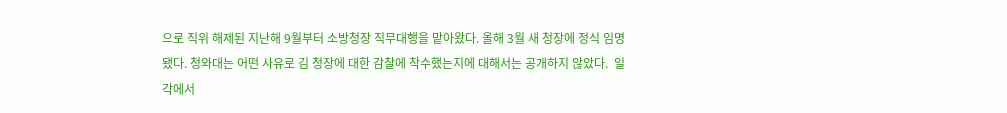으로 직위 해제된 지난해 9월부터 소방청장 직무대행을 맡아왔다. 올해 3월 새 청장에 정식 임명됐다. 청와대는 어떤 사유로 김 청장에 대한 감찰에 착수했는지에 대해서는 공개하지 않았다.  일각에서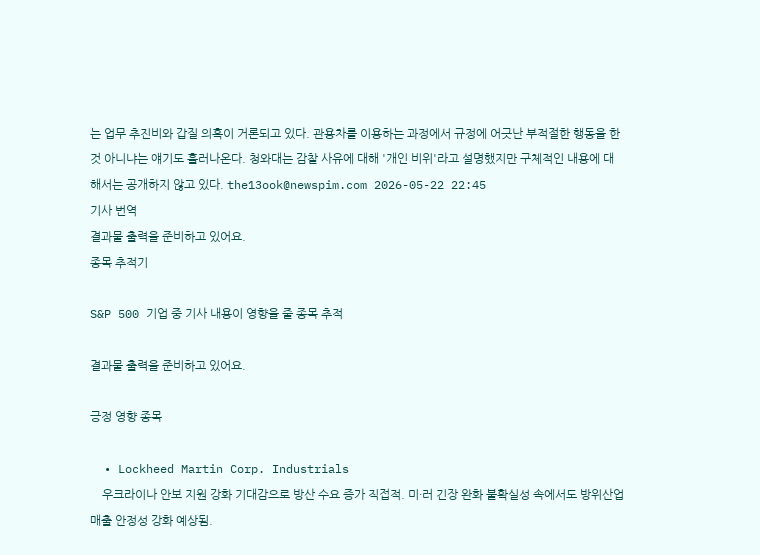는 업무 추진비와 갑질 의혹이 거론되고 있다. 관용차를 이용하는 과정에서 규정에 어긋난 부적절한 행동을 한 것 아니냐는 얘기도 흘러나온다. 청와대는 감찰 사유에 대해 '개인 비위'라고 설명했지만 구체적인 내용에 대해서는 공개하지 않고 있다. the13ook@newspim.com 2026-05-22 22:45
기사 번역
결과물 출력을 준비하고 있어요.
종목 추적기

S&P 500 기업 중 기사 내용이 영향을 줄 종목 추적

결과물 출력을 준비하고 있어요.

긍정 영향 종목

  • Lockheed Martin Corp. Industrials
    우크라이나 안보 지원 강화 기대감으로 방산 수요 증가 직접적. 미·러 긴장 완화 불확실성 속에서도 방위산업 매출 안정성 강화 예상됨.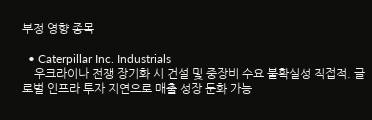부정 영향 종목

  • Caterpillar Inc. Industrials
    우크라이나 전쟁 장기화 시 건설 및 중장비 수요 불확실성 직접적. 글로벌 인프라 투자 지연으로 매출 성장 둔화 가능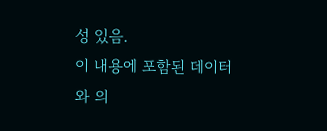성 있음.
이 내용에 포함된 데이터와 의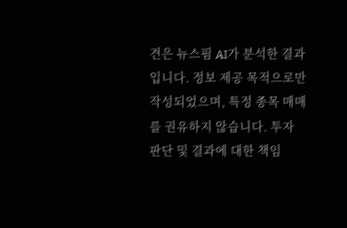견은 뉴스핌 AI가 분석한 결과입니다. 정보 제공 목적으로만 작성되었으며, 특정 종목 매매를 권유하지 않습니다. 투자 판단 및 결과에 대한 책임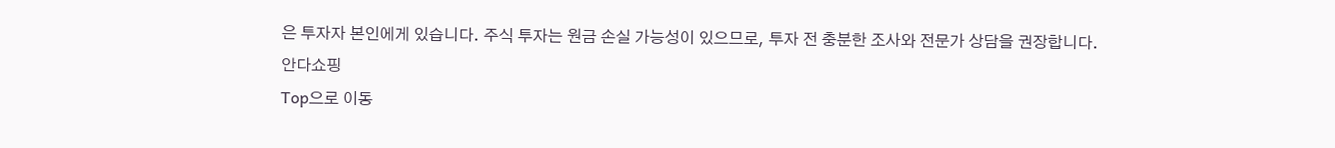은 투자자 본인에게 있습니다. 주식 투자는 원금 손실 가능성이 있으므로, 투자 전 충분한 조사와 전문가 상담을 권장합니다.
안다쇼핑
Top으로 이동